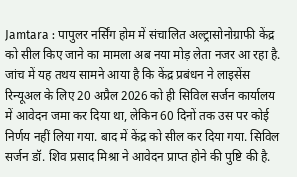Jamtara : पापुलर नर्सिंग होम में संचालित अल्ट्रासोनोग्राफी केंद्र को सील किए जाने का मामला अब नया मोड़ लेता नजर आ रहा है. जांच में यह तथय सामने आया है कि केंद्र प्रबंधन ने लाइसेंस रिन्यूअल के लिए 20 अप्रैल 2026 को ही सिविल सर्जन कार्यालय में आवेदन जमा कर दिया था, लेकिन 60 दिनों तक उस पर कोई निर्णय नहीं लिया गया. बाद में केंद्र को सील कर दिया गया. सिविल सर्जन डॉ. शिव प्रसाद मिश्रा ने आवेदन प्राप्त होने की पुष्टि की है.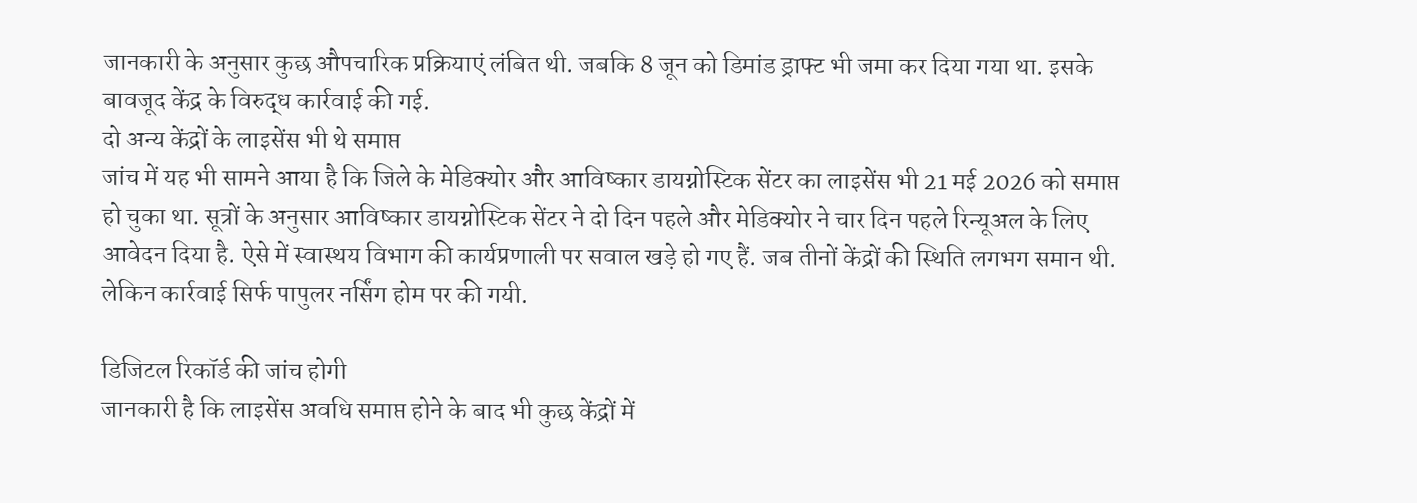जानकारी के अनुसार कुछ औपचारिक प्रक्रियाएं लंबित थी. जबकि 8 जून को डिमांड ड्राफ्ट भी जमा कर दिया गया था. इसके बावजूद केंद्र के विरुद्ध कार्रवाई की गई.
दो अन्य केंद्रों के लाइसेंस भी थे समाप्त
जांच में यह भी सामने आया है कि जिले के मेडिक्योर और आविष्कार डायग्नोस्टिक सेंटर का लाइसेंस भी 21 मई 2026 को समाप्त हो चुका था. सूत्रों के अनुसार आविष्कार डायग्नोस्टिक सेंटर ने दो दिन पहले और मेडिक्योर ने चार दिन पहले रिन्यूअल के लिए आवेदन दिया है. ऐसे में स्वास्थय विभाग की कार्यप्रणाली पर सवाल खड़े हो गए हैं. जब तीनों केंद्रों की स्थिति लगभग समान थी. लेकिन कार्रवाई सिर्फ पापुलर नर्सिंग होम पर की गयी.

डिजिटल रिकॉर्ड की जांच होगी
जानकारी है कि लाइसेंस अवधि समाप्त होने के बाद भी कुछ केंद्रों में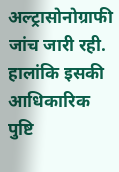अल्ट्रासोनोग्राफी जांच जारी रही. हालांकि इसकी आधिकारिक पुष्टि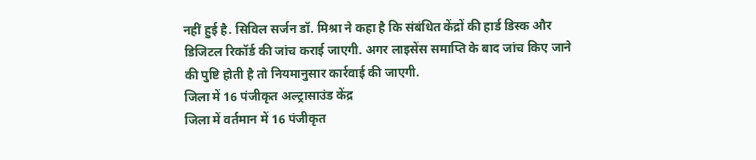नहीं हुई है. सिविल सर्जन डॉ. मिश्रा ने कहा है कि संबंधित केंद्रों की हार्ड डिस्क और डिजिटल रिकॉर्ड की जांच कराई जाएगी. अगर लाइसेंस समाप्ति के बाद जांच किए जाने की पुष्टि होती है तो नियमानुसार कार्रवाई की जाएगी.
जिला में 16 पंजीकृत अल्ट्रासाउंड केंद्र
जिला में वर्तमान में 16 पंजीकृत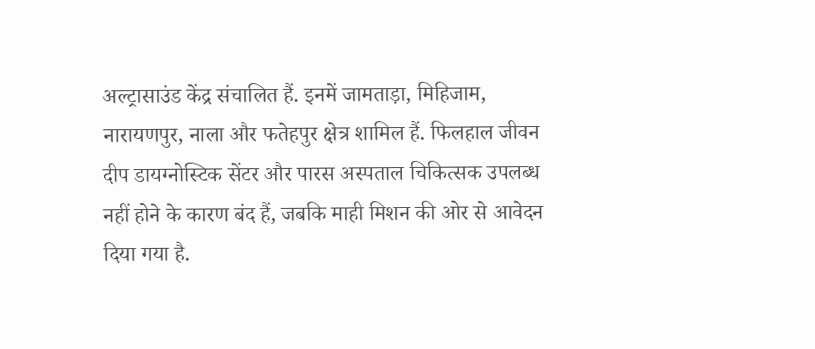अल्ट्रासाउंड केंद्र संचालित हैं. इनमें जामताड़ा, मिहिजाम, नारायणपुर, नाला और फतेहपुर क्षेत्र शामिल हैं. फिलहाल जीवन दीप डायग्नोस्टिक सेंटर और पारस अस्पताल चिकित्सक उपलब्ध नहीं होने के कारण बंद हैं, जबकि माही मिशन की ओर से आवेदन दिया गया है.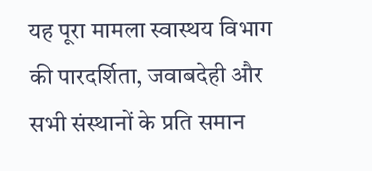यह पूरा मामला स्वास्थय विभाग की पारदर्शिता, जवाबदेही और सभी संस्थानों के प्रति समान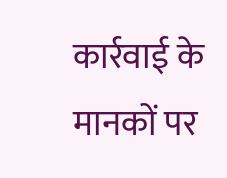कार्रवाई के मानकों पर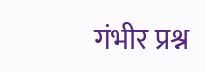गंभीर प्रश्न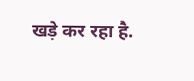खड़े कर रहा है.